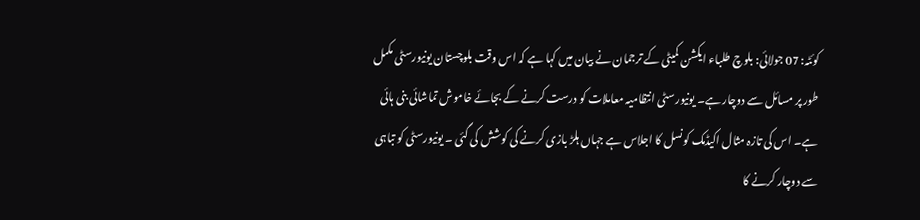کوئٹہ: 07 جولائی: بلوچ طلباء ایکشن کمیٹی کے ترجمان نے بیان میں کہا ہے کہ اس وقت بلوچستان یونیورسٹی مکمل طور پر مسائل سے دوچار ہے۔ یونیورسٹی انتظامیہ معاملات کو درست کرنے کے بجائے خاموش تماشائی بنی ہائی ہے۔ اس کی تازہ مثال اکیڈمک کونسل کا اجلاس ہے جہاں ہلڑ بازی کرنے کی کوشش کی گئی ۔ یونیورسٹی کو تباہی سے دوچار کرنے کا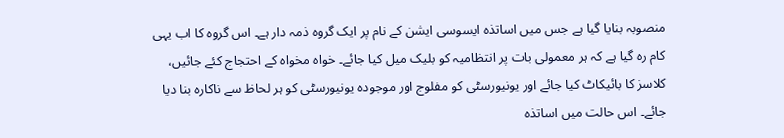منصوبہ بنایا گیا ہے جس میں اساتذہ ایسوسی ایشن کے نام پر ایک گروہ ذمہ دار ہے۔ اس گروہ کا اب یہی کام رہ گیا ہے کہ ہر معمولی بات پر انتظامیہ کو بلیک میل کیا جائے۔ خواہ مخواہ کے احتجاج کئے جائیں، کلاسز کا بائیکاٹ کیا جائے اور یونیورسٹی کو مفلوج اور موجودہ یونیورسٹی کو ہر لحاظ سے ناکارہ بنا دیا جائے۔ اس حالت میں اساتذہ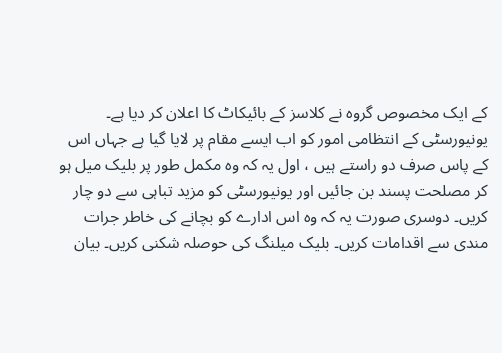کے ایک مخصوص گروہ نے کلاسز کے بائیکاٹ کا اعلان کر دیا ہے۔
یونیورسٹی کے انتظامی امور کو اب ایسے مقام پر لایا گیا ہے جہاں اس کے پاس صرف دو راستے ہیں ، اول یہ کہ وہ مکمل طور پر بلیک میل ہو کر مصلحت پسند بن جائیں اور یونیورسٹی کو مزید تباہی سے دو چار کریں۔ دوسری صورت یہ کہ وہ اس ادارے کو بچانے کی خاطر جرات مندی سے اقدامات کریں۔ بلیک میلنگ کی حوصلہ شکنی کریں۔ بیان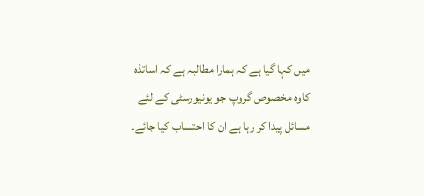میں کہا گیا ہے کہ ہمارا مطالبہ ہے کہ اساتذہ کاوہ مخصوص گروپ جو یونیورسٹی کے لئے مسائل پیدا کر رہا ہے ان کا احتساب کیا جائے۔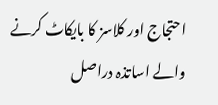احتجاج اور کلاسز کا بایکاٹ کرنے والے اساتذہ دراصل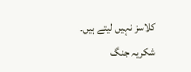کلاسز نہیں لیتے ہیں۔
شکریہ جنگ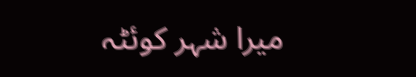میرا شہر کوئٹہ